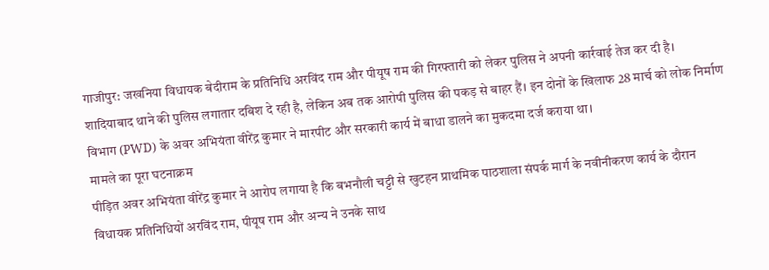गाजीपुर: जखनिया विधायक बेदीराम के प्रतिनिधि अरविंद राम और पीयूष राम की गिरफ्तारी को लेकर पुलिस ने अपनी कार्रवाई तेज कर दी है। शादियाबाद थाने की पुलिस लगातार दबिश दे रही है, लेकिन अब तक आरोपी पुलिस की पकड़ से बाहर हैं। इन दोनों के खिलाफ 28 मार्च को लोक निर्माण विभाग (PWD) के अवर अभियंता वीरेंद्र कुमार ने मारपीट और सरकारी कार्य में बाधा डालने का मुकदमा दर्ज कराया था।
मामले का पूरा घटनाक्रम
पीड़ित अवर अभियंता वीरेंद्र कुमार ने आरोप लगाया है कि बभनौली चट्टी से खुटहन प्राथमिक पाठशाला संपर्क मार्ग के नवीनीकरण कार्य के दौरान विधायक प्रतिनिधियों अरविंद राम, पीयूष राम और अन्य ने उनके साथ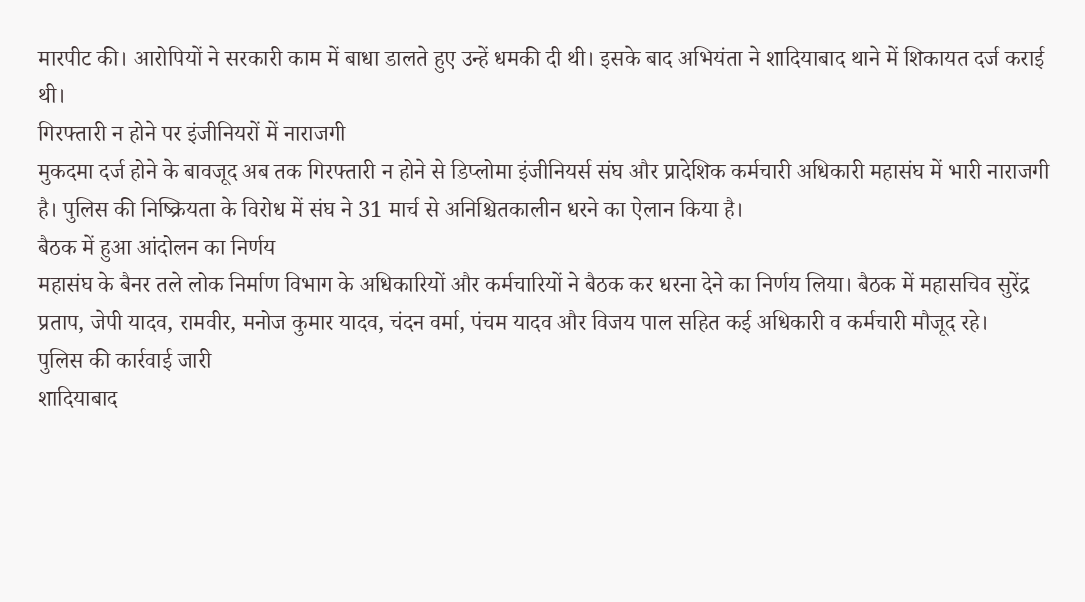मारपीट की। आरोपियों ने सरकारी काम में बाधा डालते हुए उन्हें धमकी दी थी। इसके बाद अभियंता ने शादियाबाद थाने में शिकायत दर्ज कराई थी।
गिरफ्तारी न होने पर इंजीनियरों में नाराजगी
मुकदमा दर्ज होने के बावजूद अब तक गिरफ्तारी न होने से डिप्लोमा इंजीनियर्स संघ और प्रादेशिक कर्मचारी अधिकारी महासंघ में भारी नाराजगी है। पुलिस की निष्क्रियता के विरोध में संघ ने 31 मार्च से अनिश्चितकालीन धरने का ऐलान किया है।
बैठक में हुआ आंदोलन का निर्णय
महासंघ के बैनर तले लोक निर्माण विभाग के अधिकारियों और कर्मचारियों ने बैठक कर धरना देने का निर्णय लिया। बैठक में महासचिव सुरेंद्र प्रताप, जेपी यादव, रामवीर, मनोज कुमार यादव, चंदन वर्मा, पंचम यादव और विजय पाल सहित कई अधिकारी व कर्मचारी मौजूद रहे।
पुलिस की कार्रवाई जारी
शादियाबाद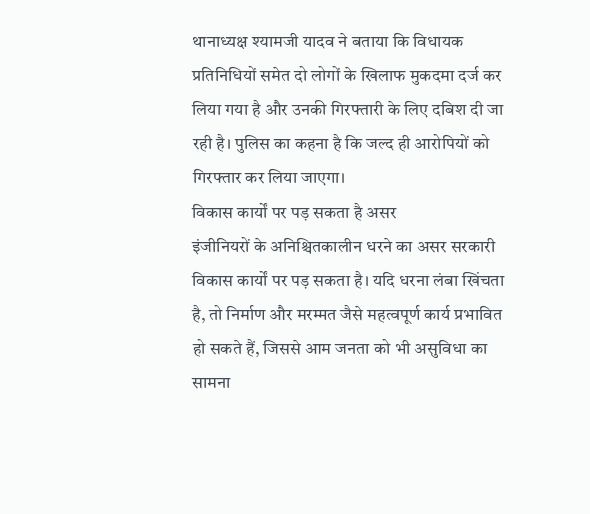थानाध्यक्ष श्यामजी यादव ने बताया कि विधायक प्रतिनिधियों समेत दो लोगों के खिलाफ मुकदमा दर्ज कर लिया गया है और उनकी गिरफ्तारी के लिए दबिश दी जा रही है। पुलिस का कहना है कि जल्द ही आरोपियों को गिरफ्तार कर लिया जाएगा।
विकास कार्यों पर पड़ सकता है असर
इंजीनियरों के अनिश्चितकालीन धरने का असर सरकारी विकास कार्यों पर पड़ सकता है। यदि धरना लंबा खिंचता है, तो निर्माण और मरम्मत जैसे महत्वपूर्ण कार्य प्रभावित हो सकते हैं, जिससे आम जनता को भी असुविधा का सामना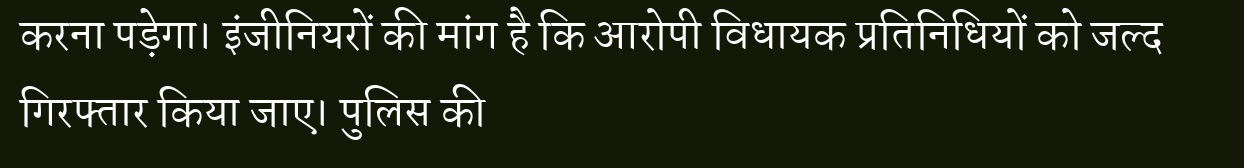करना पड़ेगा। इंजीनियरों की मांग है कि आरोपी विधायक प्रतिनिधियों को जल्द गिरफ्तार किया जाए। पुलिस की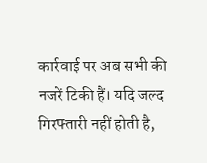कार्रवाई पर अब सभी की नजरें टिकी हैं। यदि जल्द गिरफ्तारी नहीं होती है,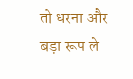तो धरना और बड़ा रूप ले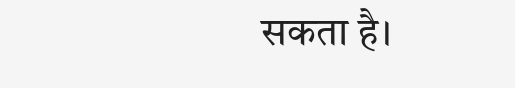सकता है।